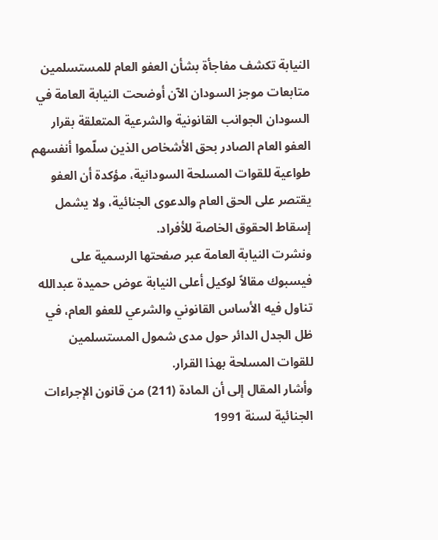النيابة تكشف مفاجأة بشأن العفو العام للمستسلمين
متابعات موجز السودان الآن أوضحت النيابة العامة في السودان الجوانب القانونية والشرعية المتعلقة بقرار العفو العام الصادر بحق الأشخاص الذين سلّموا أنفسهم طواعية للقوات المسلحة السودانية، مؤكدة أن العفو يقتصر على الحق العام والدعوى الجنائية، ولا يشمل إسقاط الحقوق الخاصة للأفراد.
ونشرت النيابة العامة عبر صفحتها الرسمية على فيسبوك مقالاً لوكيل أعلى النيابة عوض حميدة عبدالله تناول فيه الأساس القانوني والشرعي للعفو العام، في ظل الجدل الدائر حول مدى شمول المستسلمين للقوات المسلحة بهذا القرار.
وأشار المقال إلى أن المادة (211) من قانون الإجراءات الجنائية لسنة 1991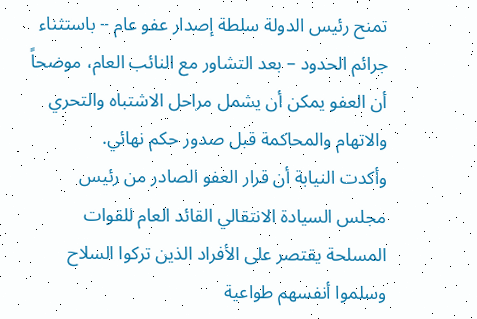تمنح رئيس الدولة سلطة إصدار عفو عام – باستثناء جرائم الحدود – بعد التشاور مع النائب العام، موضحاً أن العفو يمكن أن يشمل مراحل الاشتباه والتحري والاتهام والمحاكمة قبل صدور حكم نهائي.
وأكدت النيابة أن قرار العفو الصادر من رئيس مجلس السيادة الانتقالي القائد العام للقوات المسلحة يقتصر على الأفراد الذين تركوا السلاح وسلموا أنفسهم طواعية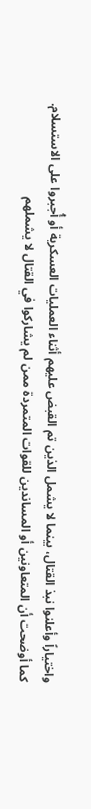واختياراً وأعلنوا نبذ القتال، بينما لا يشمل الذين تم القبض عليهم أثناء العمليات العسكرية أو أُجبروا على الاستسلام.
كما أوضحت أن المتعاونين أو المساندين للقوات المتمردة ممن لم يشاركوا في القتال لا يشملهم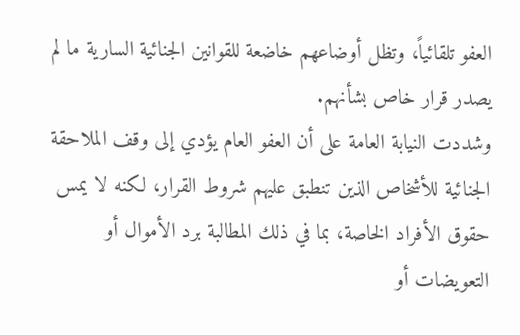العفو تلقائياً، وتظل أوضاعهم خاضعة للقوانين الجنائية السارية ما لم يصدر قرار خاص بشأنهم.
وشددت النيابة العامة على أن العفو العام يؤدي إلى وقف الملاحقة الجنائية للأشخاص الذين تنطبق عليهم شروط القرار، لكنه لا يمس حقوق الأفراد الخاصة، بما في ذلك المطالبة برد الأموال أو التعويضات أو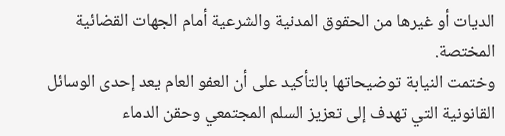الديات أو غيرها من الحقوق المدنية والشرعية أمام الجهات القضائية المختصة.
وختمت النيابة توضيحاتها بالتأكيد على أن العفو العام يعد إحدى الوسائل القانونية التي تهدف إلى تعزيز السلم المجتمعي وحقن الدماء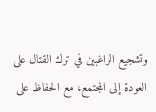وتشجيع الراغبين في ترك القتال على العودة إلى المجتمع، مع الحفاظ على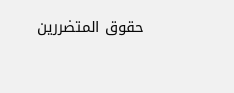حقوق المتضررين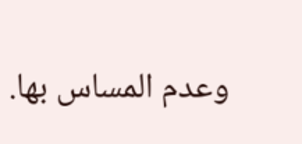وعدم المساس بها.